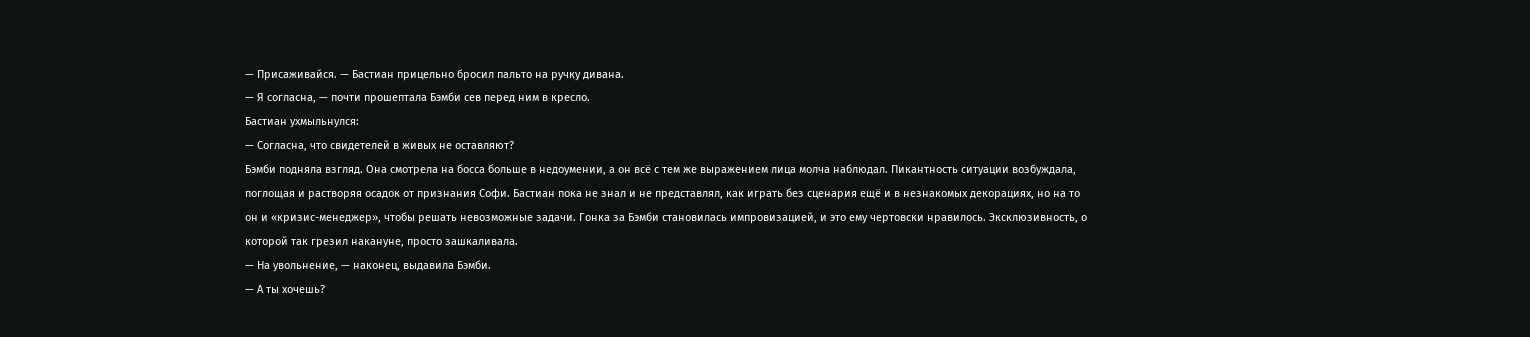— Присаживайся. — Бастиан прицельно бросил пальто на ручку дивана.
— Я согласна, — почти прошептала Бэмби сев перед ним в кресло.
Бастиан ухмыльнулся:
— Согласна, что свидетелей в живых не оставляют?
Бэмби подняла взгляд. Она смотрела на босса больше в недоумении, а он всё с тем же выражением лица молча наблюдал. Пикантность ситуации возбуждала, поглощая и растворяя осадок от признания Софи. Бастиан пока не знал и не представлял, как играть без сценария ещё и в незнакомых декорациях, но на то он и «кризис-менеджер», чтобы решать невозможные задачи. Гонка за Бэмби становилась импровизацией, и это ему чертовски нравилось. Эксклюзивность, о которой так грезил накануне, просто зашкаливала.
— На увольнение, — наконец, выдавила Бэмби.
— А ты хочешь?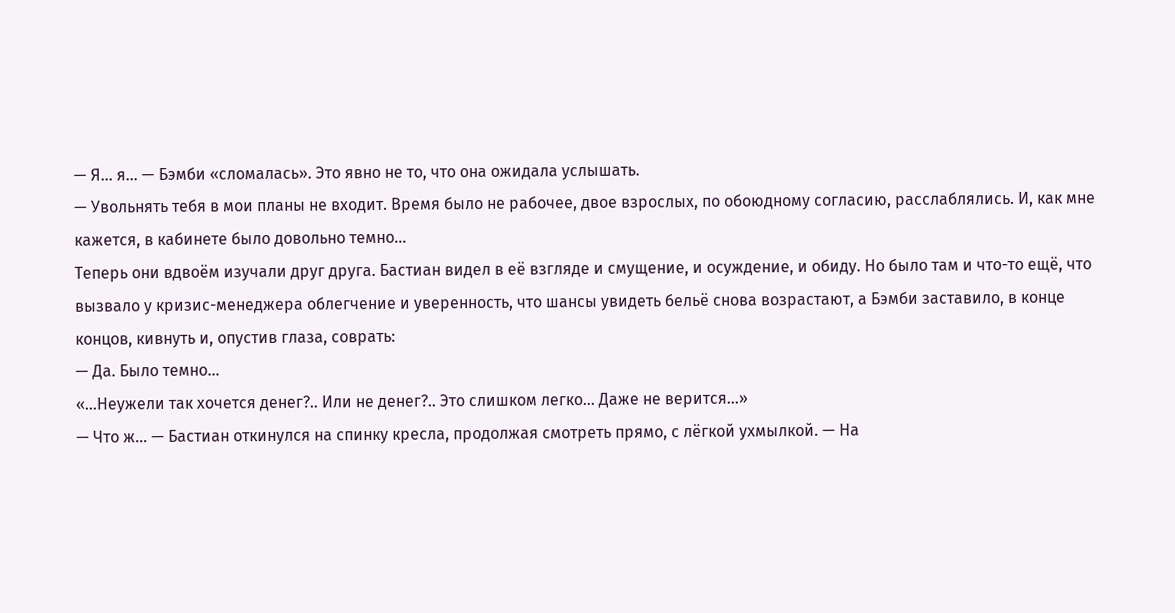— Я… я… — Бэмби «сломалась». Это явно не то, что она ожидала услышать.
— Увольнять тебя в мои планы не входит. Время было не рабочее, двое взрослых, по обоюдному согласию, расслаблялись. И, как мне кажется, в кабинете было довольно темно…
Теперь они вдвоём изучали друг друга. Бастиан видел в её взгляде и смущение, и осуждение, и обиду. Но было там и что-то ещё, что вызвало у кризис-менеджера облегчение и уверенность, что шансы увидеть бельё снова возрастают, а Бэмби заставило, в конце концов, кивнуть и, опустив глаза, соврать:
— Да. Было темно…
«…Неужели так хочется денег?.. Или не денег?.. Это слишком легко… Даже не верится…»
— Что ж… — Бастиан откинулся на спинку кресла, продолжая смотреть прямо, с лёгкой ухмылкой. — На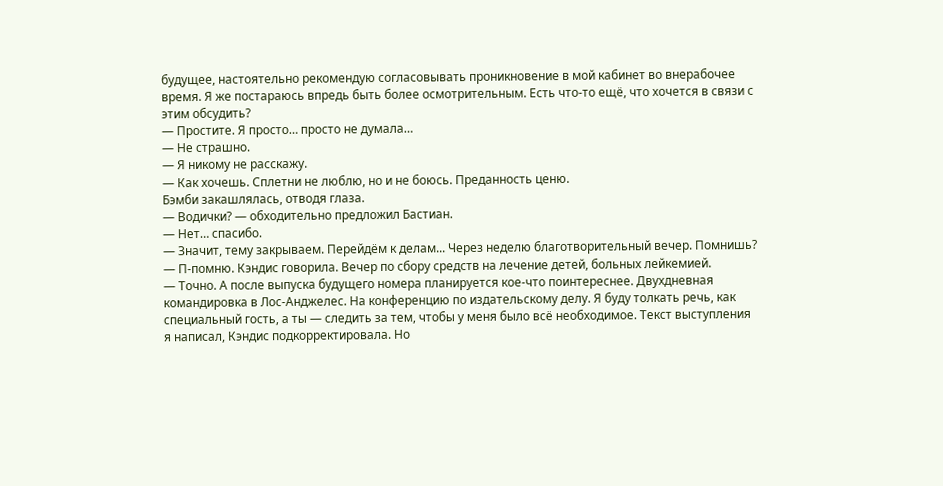будущее, настоятельно рекомендую согласовывать проникновение в мой кабинет во внерабочее время. Я же постараюсь впредь быть более осмотрительным. Есть что-то ещё, что хочется в связи с этим обсудить?
— Простите. Я просто… просто не думала…
— Не страшно.
— Я никому не расскажу.
— Как хочешь. Сплетни не люблю, но и не боюсь. Преданность ценю.
Бэмби закашлялась, отводя глаза.
— Водички? — обходительно предложил Бастиан.
— Нет… спасибо.
— Значит, тему закрываем. Перейдём к делам... Через неделю благотворительный вечер. Помнишь?
— П-помню. Кэндис говорила. Вечер по сбору средств на лечение детей, больных лейкемией.
— Точно. А после выпуска будущего номера планируется кое-что поинтереснее. Двухдневная командировка в Лос-Анджелес. На конференцию по издательскому делу. Я буду толкать речь, как специальный гость, а ты — следить за тем, чтобы у меня было всё необходимое. Текст выступления я написал, Кэндис подкорректировала. Но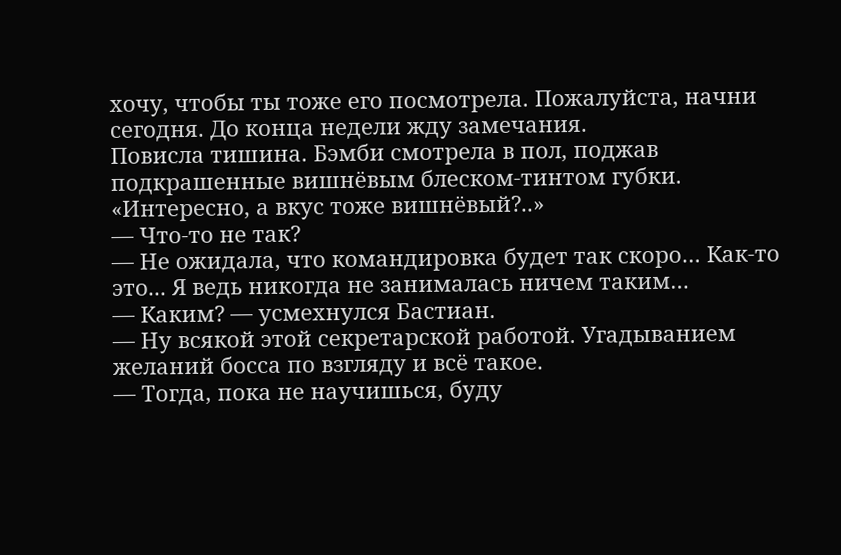хочу, чтобы ты тоже его посмотрела. Пожалуйста, начни сегодня. До конца недели жду замечания.
Повисла тишина. Бэмби смотрела в пол, поджав подкрашенные вишнёвым блеском-тинтом губки.
«Интересно, а вкус тоже вишнёвый?..»
— Что-то не так?
— Не ожидала, что командировка будет так скоро… Как-то это... Я ведь никогда не занималась ничем таким…
— Каким? — усмехнулся Бастиан.
— Ну всякой этой секретарской работой. Угадыванием желаний босса по взгляду и всё такое.
— Тогда, пока не научишься, буду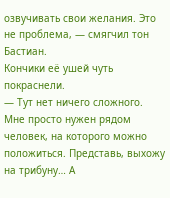озвучивать свои желания. Это не проблема, — смягчил тон Бастиан.
Кончики её ушей чуть покраснели.
— Тут нет ничего сложного. Мне просто нужен рядом человек, на которого можно положиться. Представь, выхожу на трибуну… А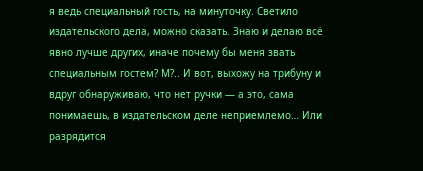я ведь специальный гость, на минуточку. Светило издательского дела, можно сказать. Знаю и делаю всё явно лучше других, иначе почему бы меня звать специальным гостем? М?.. И вот, выхожу на трибуну и вдруг обнаруживаю, что нет ручки — а это, сама понимаешь, в издательском деле неприемлемо… Или разрядится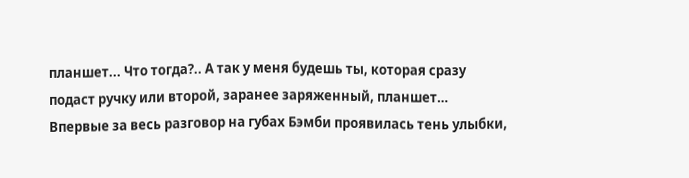планшет... Что тогда?.. А так у меня будешь ты, которая сразу подаст ручку или второй, заранее заряженный, планшет…
Впервые за весь разговор на губах Бэмби проявилась тень улыбки,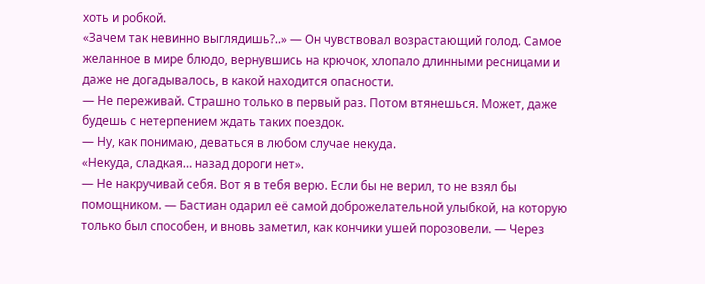хоть и робкой.
«Зачем так невинно выглядишь?..» — Он чувствовал возрастающий голод. Самое желанное в мире блюдо, вернувшись на крючок, хлопало длинными ресницами и даже не догадывалось, в какой находится опасности.
— Не переживай. Страшно только в первый раз. Потом втянешься. Может, даже будешь с нетерпением ждать таких поездок.
— Ну, как понимаю, деваться в любом случае некуда.
«Некуда, сладкая… назад дороги нет».
— Не накручивай себя. Вот я в тебя верю. Если бы не верил, то не взял бы помощником. — Бастиан одарил её самой доброжелательной улыбкой, на которую только был способен, и вновь заметил, как кончики ушей порозовели. — Через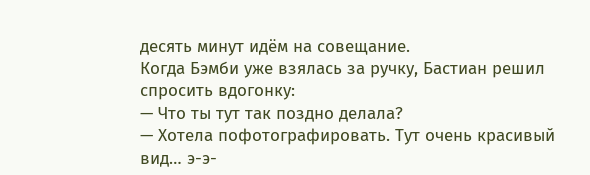десять минут идём на совещание.
Когда Бэмби уже взялась за ручку, Бастиан решил спросить вдогонку:
— Что ты тут так поздно делала?
— Хотела пофотографировать. Тут очень красивый вид… э-э-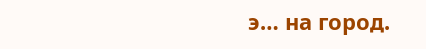э… на город.